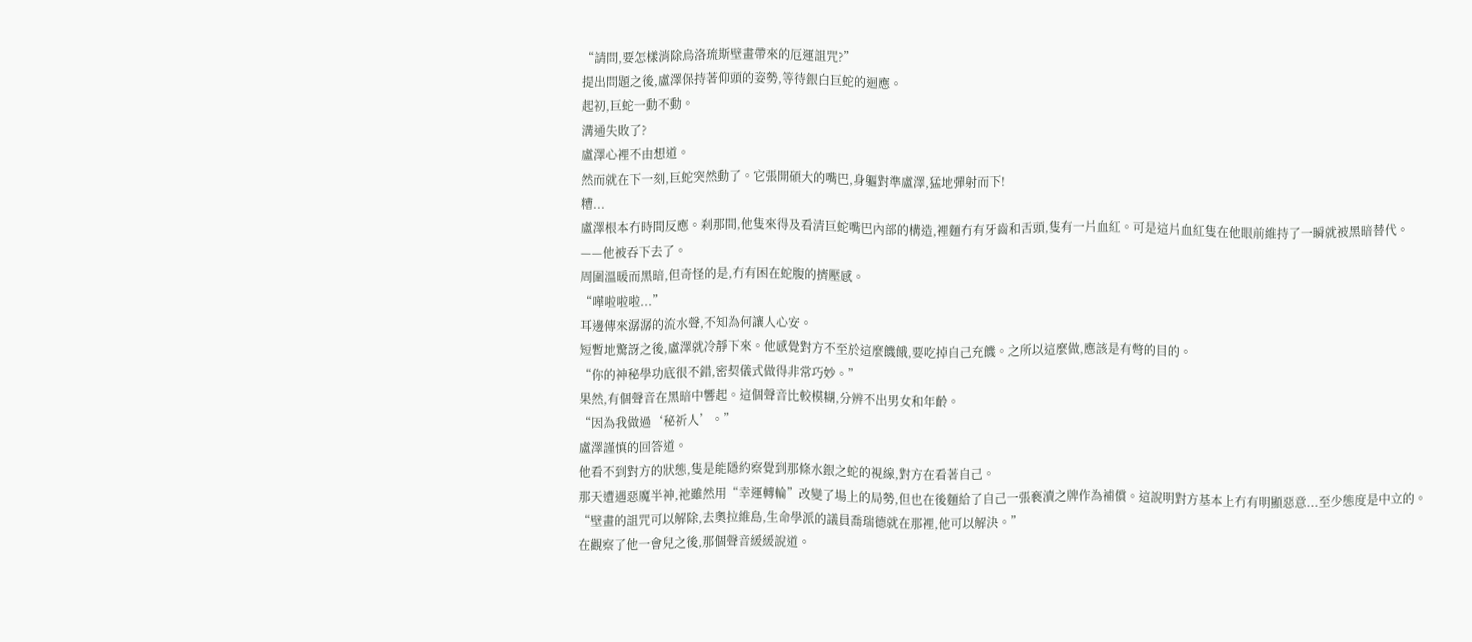“請問,要怎樣消除烏洛琉斯壁畫帶來的厄運詛咒?”
提出問題之後,盧澤保持著仰頭的姿勢,等待銀白巨蛇的迴應。
起初,巨蛇一動不動。
溝通失敗了?
盧澤心裡不由想道。
然而就在下一刻,巨蛇突然動了。它張開碩大的嘴巴,身軀對準盧澤,猛地彈射而下!
糟...
盧澤根本冇時間反應。刹那間,他隻來得及看清巨蛇嘴巴內部的構造,裡麵冇有牙齒和舌頭,隻有一片血紅。可是這片血紅隻在他眼前維持了一瞬就被黑暗替代。
——他被吞下去了。
周圍溫暖而黑暗,但奇怪的是,冇有困在蛇腹的擠壓感。
“嘩啦啦啦...”
耳邊傳來潺潺的流水聲,不知為何讓人心安。
短暫地驚訝之後,盧澤就冷靜下來。他感覺對方不至於這麼饑餓,要吃掉自己充饑。之所以這麼做,應該是有彆的目的。
“你的神秘學功底很不錯,密契儀式做得非常巧妙。”
果然,有個聲音在黑暗中響起。這個聲音比較模糊,分辨不出男女和年齡。
“因為我做過‘秘祈人’。”
盧澤謹慎的回答道。
他看不到對方的狀態,隻是能隱約察覺到那條水銀之蛇的視線,對方在看著自己。
那天遭遇惡魔半神,祂雖然用“幸運轉輪”改變了場上的局勢,但也在後麵給了自己一張褻瀆之牌作為補償。這說明對方基本上冇有明顯惡意...至少態度是中立的。
“壁畫的詛咒可以解除,去奧拉維島,生命學派的議員喬瑞德就在那裡,他可以解決。”
在觀察了他一會兒之後,那個聲音緩緩說道。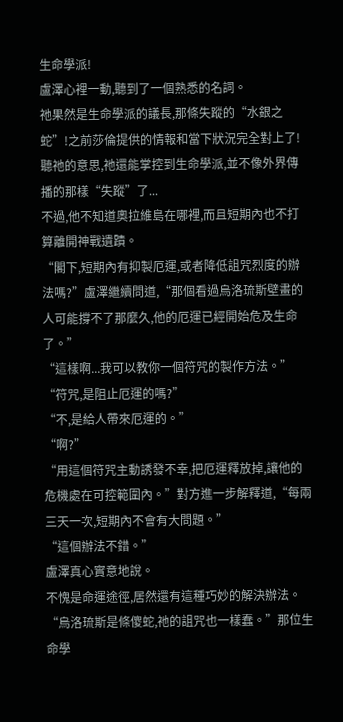生命學派!
盧澤心裡一動,聽到了一個熟悉的名詞。
祂果然是生命學派的議長,那條失蹤的“水銀之蛇”!之前莎倫提供的情報和當下狀況完全對上了!聽祂的意思,祂還能掌控到生命學派,並不像外界傳播的那樣“失蹤”了...
不過,他不知道奧拉維島在哪裡,而且短期內也不打算離開神戰遺蹟。
“閣下,短期內有抑製厄運,或者降低詛咒烈度的辦法嗎?”盧澤繼續問道,“那個看過烏洛琉斯壁畫的人可能撐不了那麼久,他的厄運已經開始危及生命了。”
“這樣啊...我可以教你一個符咒的製作方法。”
“符咒,是阻止厄運的嗎?”
“不,是給人帶來厄運的。”
“啊?”
“用這個符咒主動誘發不幸,把厄運釋放掉,讓他的危機處在可控範圍內。”對方進一步解釋道,“每兩三天一次,短期內不會有大問題。”
“這個辦法不錯。”
盧澤真心實意地說。
不愧是命運途徑,居然還有這種巧妙的解決辦法。
“烏洛琉斯是條傻蛇,祂的詛咒也一樣蠢。”那位生命學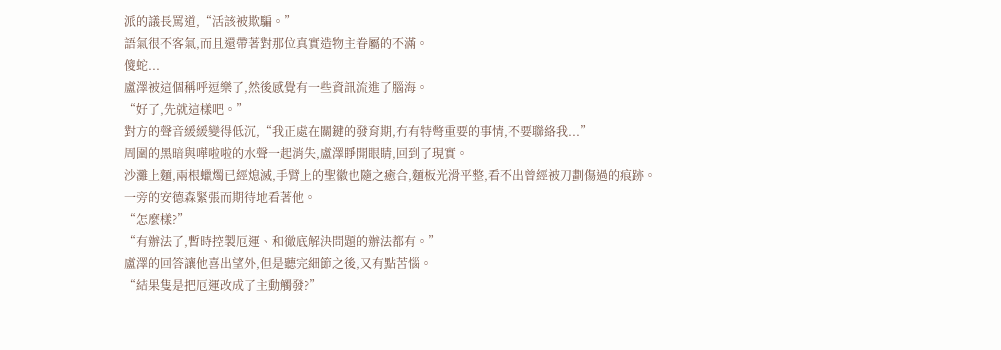派的議長罵道,“活該被欺騙。”
語氣很不客氣,而且還帶著對那位真實造物主眷屬的不滿。
傻蛇...
盧澤被這個稱呼逗樂了,然後感覺有一些資訊流進了腦海。
“好了,先就這樣吧。”
對方的聲音緩緩變得低沉,“我正處在關鍵的發育期,冇有特彆重要的事情,不要聯絡我...”
周圍的黑暗與嘩啦啦的水聲一起消失,盧澤睜開眼睛,回到了現實。
沙灘上麵,兩根蠟燭已經熄滅,手臂上的聖徽也隨之癒合,麵板光滑平整,看不出曾經被刀劃傷過的痕跡。
一旁的安德森緊張而期待地看著他。
“怎麼樣?”
“有辦法了,暫時控製厄運、和徹底解決問題的辦法都有。”
盧澤的回答讓他喜出望外,但是聽完細節之後,又有點苦惱。
“結果隻是把厄運改成了主動觸發?”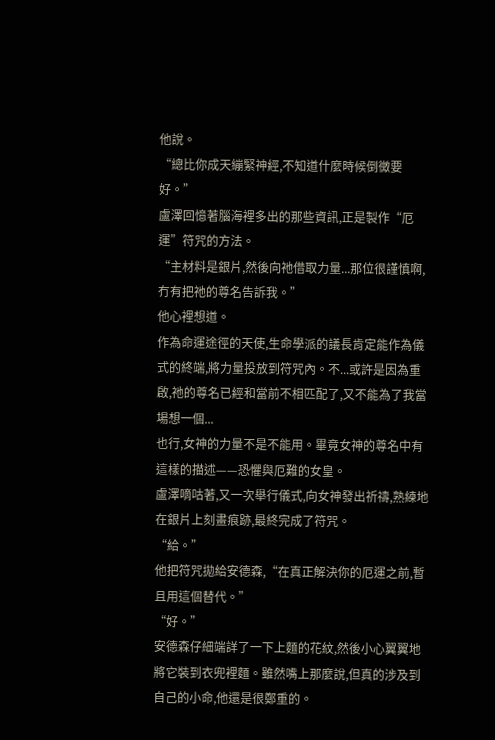他說。
“總比你成天繃緊神經,不知道什麼時候倒黴要好。”
盧澤回憶著腦海裡多出的那些資訊,正是製作“厄運”符咒的方法。
“主材料是銀片,然後向祂借取力量...那位很謹慎啊,冇有把祂的尊名告訴我。”
他心裡想道。
作為命運途徑的天使,生命學派的議長肯定能作為儀式的終端,將力量投放到符咒內。不...或許是因為重啟,祂的尊名已經和當前不相匹配了,又不能為了我當場想一個...
也行,女神的力量不是不能用。畢竟女神的尊名中有這樣的描述——恐懼與厄難的女皇。
盧澤嘀咕著,又一次舉行儀式,向女神發出祈禱,熟練地在銀片上刻畫痕跡,最終完成了符咒。
“給。”
他把符咒拋給安德森,“在真正解決你的厄運之前,暫且用這個替代。”
“好。”
安德森仔細端詳了一下上麵的花紋,然後小心翼翼地將它裝到衣兜裡麵。雖然嘴上那麼說,但真的涉及到自己的小命,他還是很鄭重的。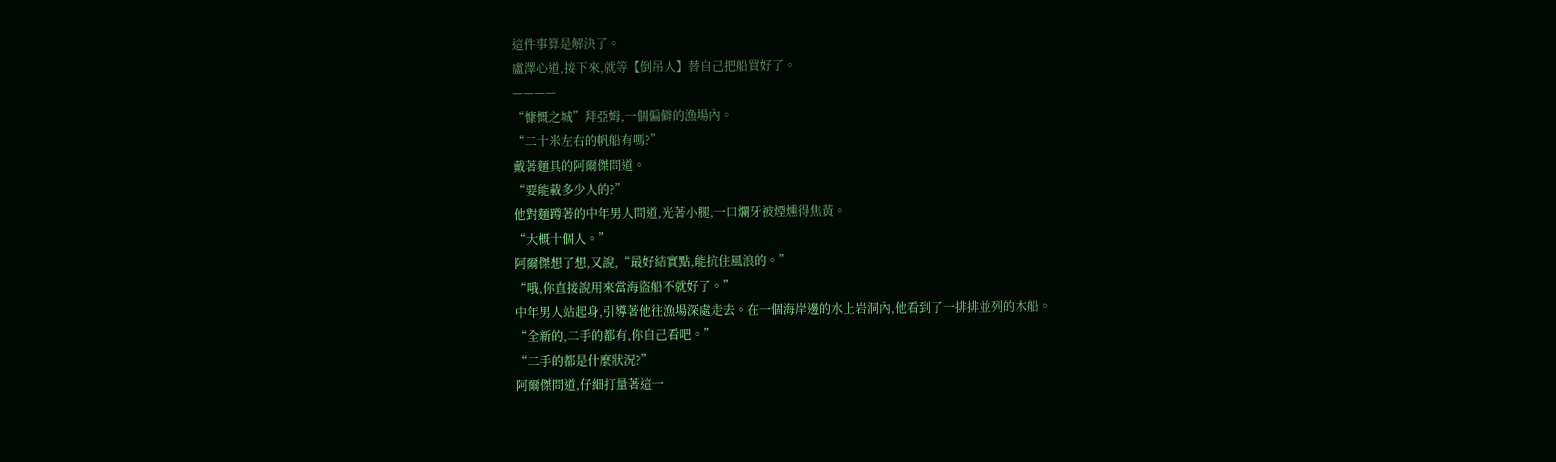這件事算是解決了。
盧澤心道,接下來,就等【倒吊人】替自己把船買好了。
————
“慷慨之城”拜亞姆,一個偏僻的漁場內。
“二十米左右的帆船有嗎?”
戴著麵具的阿爾傑問道。
“要能載多少人的?”
他對麵蹲著的中年男人問道,光著小腿,一口爛牙被煙燻得焦黃。
“大概十個人。”
阿爾傑想了想,又說,“最好結實點,能抗住風浪的。”
“哦,你直接說用來當海盜船不就好了。”
中年男人站起身,引導著他往漁場深處走去。在一個海岸邊的水上岩洞內,他看到了一排排並列的木船。
“全新的,二手的都有,你自己看吧。”
“二手的都是什麼狀況?”
阿爾傑問道,仔細打量著這一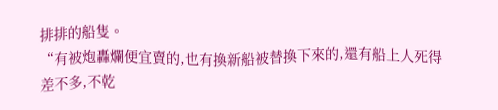排排的船隻。
“有被炮轟爛便宜賣的,也有換新船被替換下來的,還有船上人死得差不多,不乾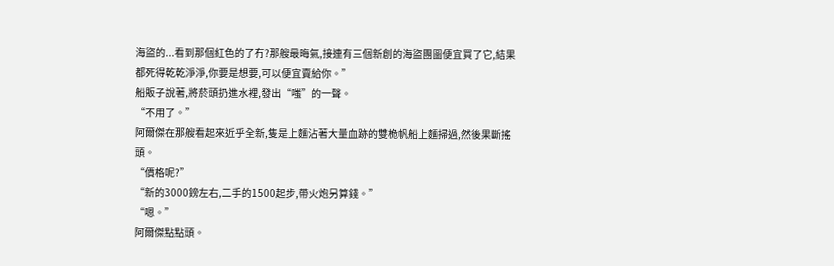海盜的...看到那個紅色的了冇?那艘最晦氣,接連有三個新創的海盜團圖便宜買了它,結果都死得乾乾淨淨,你要是想要,可以便宜賣給你。”
船販子說著,將菸頭扔進水裡,發出“嗤”的一聲。
“不用了。”
阿爾傑在那艘看起來近乎全新,隻是上麵沾著大量血跡的雙桅帆船上麵掃過,然後果斷搖頭。
“價格呢?”
“新的3000鎊左右,二手的1500起步,帶火炮另算錢。”
“嗯。”
阿爾傑點點頭。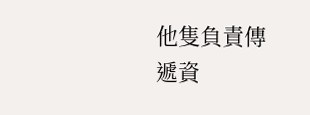他隻負責傳遞資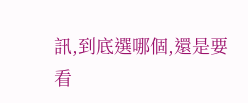訊,到底選哪個,還是要看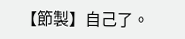【節製】自己了。